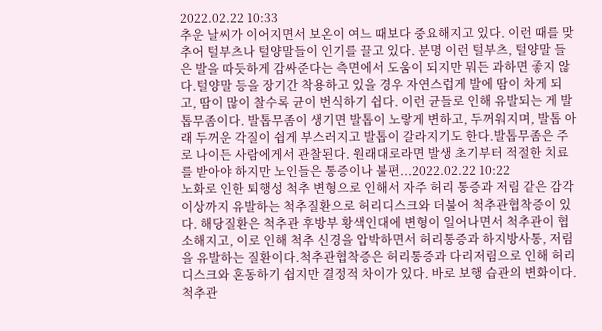2022.02.22 10:33
추운 날씨가 이어지면서 보온이 여느 때보다 중요해지고 있다. 이런 때를 맞추어 털부츠나 털양말들이 인기를 끌고 있다. 분명 이런 털부츠, 털양말 들은 발을 따듯하게 감싸준다는 측면에서 도움이 되지만 뭐든 과하면 좋지 않다.털양말 등을 장기간 착용하고 있을 경우 자연스럽게 발에 땀이 차게 되고, 땀이 많이 찰수록 균이 번식하기 쉽다. 이런 균들로 인해 유발되는 게 발톱무좀이다. 발톱무좀이 생기면 발톱이 노랗게 변하고, 두꺼워지며, 발톱 아래 두꺼운 각질이 쉽게 부스러지고 발톱이 갈라지기도 한다.발톱무좀은 주로 나이든 사람에게서 관찰된다. 원래대로라면 발생 초기부터 적절한 치료를 받아야 하지만 노인들은 통증이나 불편...2022.02.22 10:22
노화로 인한 퇴행성 척추 변형으로 인해서 자주 허리 통증과 저림 같은 감각 이상까지 유발하는 척추질환으로 허리디스크와 더불어 척추관협착증이 있다. 해당질환은 척추관 후방부 황색인대에 변형이 일어나면서 척추관이 협소해지고, 이로 인해 척추 신경을 압박하면서 허리통증과 하지방사통, 저림을 유발하는 질환이다.척추관협착증은 허리통증과 다리저림으로 인해 허리디스크와 혼동하기 쉽지만 결정적 차이가 있다. 바로 보행 습관의 변화이다. 척추관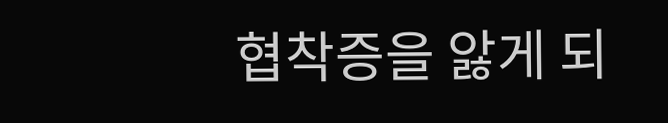협착증을 앓게 되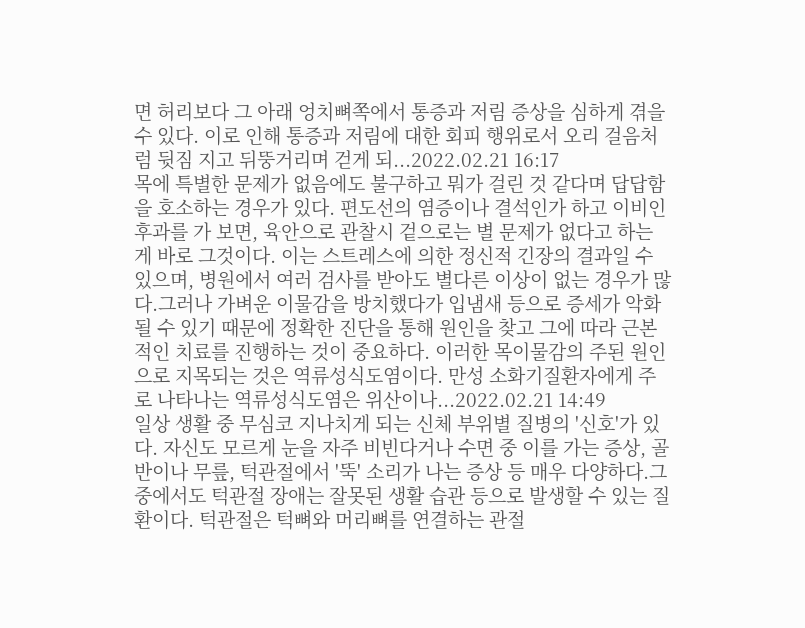면 허리보다 그 아래 엉치뼈쪽에서 통증과 저림 증상을 심하게 겪을 수 있다. 이로 인해 통증과 저림에 대한 회피 행위로서 오리 걸음처럼 뒷짐 지고 뒤뚱거리며 걷게 되...2022.02.21 16:17
목에 특별한 문제가 없음에도 불구하고 뭐가 걸린 것 같다며 답답함을 호소하는 경우가 있다. 편도선의 염증이나 결석인가 하고 이비인후과를 가 보면, 육안으로 관찰시 겉으로는 별 문제가 없다고 하는 게 바로 그것이다. 이는 스트레스에 의한 정신적 긴장의 결과일 수 있으며, 병원에서 여러 검사를 받아도 별다른 이상이 없는 경우가 많다.그러나 가벼운 이물감을 방치했다가 입냄새 등으로 증세가 악화될 수 있기 때문에 정확한 진단을 통해 원인을 찾고 그에 따라 근본적인 치료를 진행하는 것이 중요하다. 이러한 목이물감의 주된 원인으로 지목되는 것은 역류성식도염이다. 만성 소화기질환자에게 주로 나타나는 역류성식도염은 위산이나...2022.02.21 14:49
일상 생활 중 무심코 지나치게 되는 신체 부위별 질병의 '신호'가 있다. 자신도 모르게 눈을 자주 비빈다거나 수면 중 이를 가는 증상, 골반이나 무릎, 턱관절에서 '뚝' 소리가 나는 증상 등 매우 다양하다.그 중에서도 턱관절 장애는 잘못된 생활 습관 등으로 발생할 수 있는 질환이다. 턱관절은 턱뼈와 머리뼈를 연결하는 관절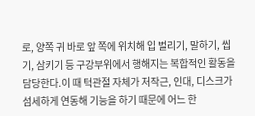로, 양쪽 귀 바로 앞 쪽에 위치해 입 벌리기, 말하기, 씹기, 삼키기 등 구강부위에서 행해지는 복합적인 활동을 담당한다.이 때 턱관절 자체가 저작근, 인대, 디스크가 섬세하게 연동해 기능을 하기 때문에 어느 한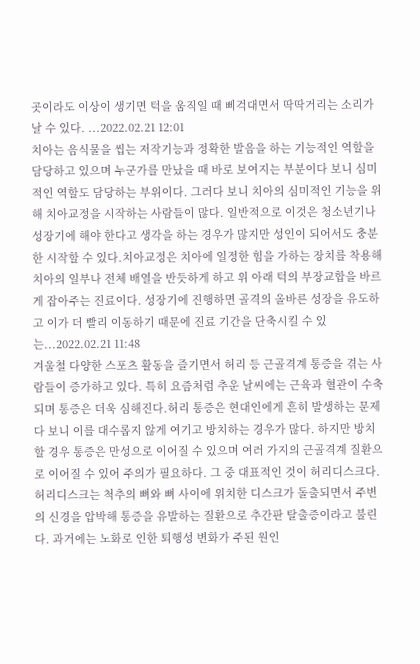곳이라도 이상이 생기면 턱을 움직일 때 삐걱대면서 딱딱거리는 소리가 날 수 있다. ...2022.02.21 12:01
치아는 음식물을 씹는 저작기능과 정확한 발음을 하는 기능적인 역할을 담당하고 있으며 누군가를 만났을 때 바로 보여지는 부분이다 보니 심미적인 역할도 담당하는 부위이다. 그러다 보니 치아의 심미적인 기능을 위해 치아교정을 시작하는 사람들이 많다. 일반적으로 이것은 청소년기나 성장기에 해야 한다고 생각을 하는 경우가 많지만 성인이 되어서도 충분한 시작할 수 있다.치아교정은 치아에 일정한 힘을 가하는 장치를 착용해 치아의 일부나 전체 배열을 반듯하게 하고 위 아래 턱의 부장교합을 바르게 잡아주는 진료이다. 성장기에 진행하면 골격의 올바른 성장을 유도하고 이가 더 빨리 이동하기 때문에 진료 기간을 단축시킬 수 있는...2022.02.21 11:48
겨울철 다양한 스포츠 활동을 즐기면서 허리 등 근골격계 통증을 겪는 사람들이 증가하고 있다. 특히 요즘처럼 추운 날씨에는 근육과 혈관이 수축되며 통증은 더욱 심해진다.허리 통증은 현대인에게 흔히 발생하는 문제다 보니 이를 대수롭지 않게 여기고 방치하는 경우가 많다. 하지만 방치할 경우 통증은 만성으로 이어질 수 있으며 여러 가지의 근골격계 질환으로 이어질 수 있어 주의가 필요하다. 그 중 대표적인 것이 허리디스크다.허리디스크는 척추의 뼈와 뼈 사이에 위치한 디스크가 돌출되면서 주변의 신경을 압박해 통증을 유발하는 질환으로 추간판 탈출증이라고 불린다. 과거에는 노화로 인한 퇴행성 변화가 주된 원인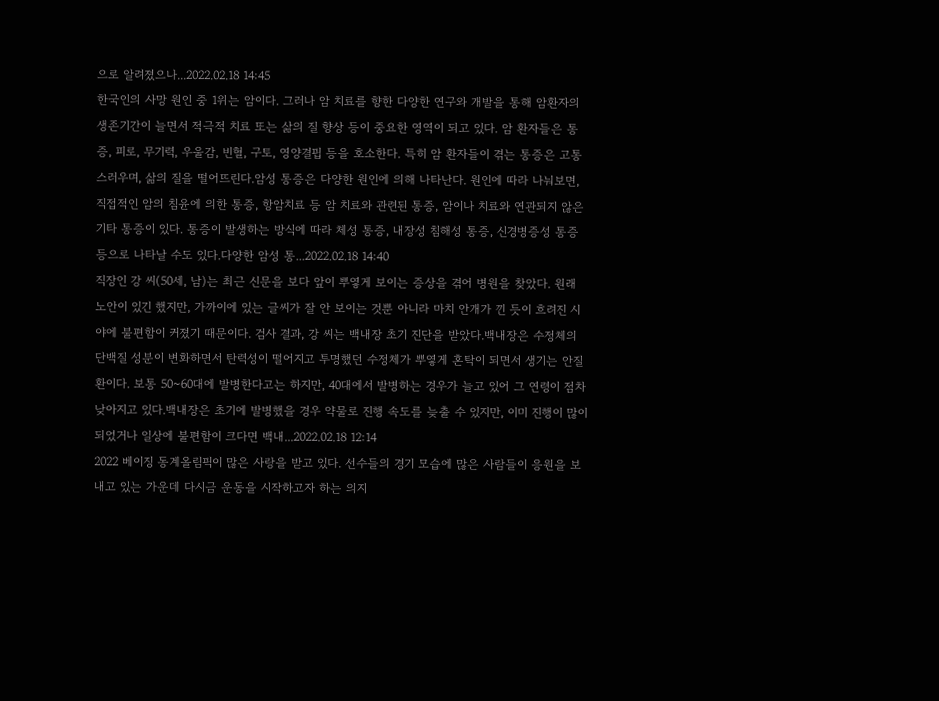으로 알려졌으나...2022.02.18 14:45
한국인의 사망 원인 중 1위는 암이다. 그러나 암 치료를 향한 다양한 연구와 개발을 통해 암환자의 생존기간이 늘면서 적극적 치료 또는 삶의 질 향상 등이 중요한 영역이 되고 있다. 암 환자들은 통증, 피로, 무기력, 우울감, 빈혈, 구토, 영양결핍 등을 호소한다. 특히 암 환자들이 겪는 통증은 고통스러우며, 삶의 질을 떨어뜨린다.암성 통증은 다양한 원인에 의해 나타난다. 원인에 따라 나눠보면, 직접적인 암의 침윤에 의한 통증, 항암치료 등 암 치료와 관련된 통증, 암이나 치료와 연관되지 않은 기타 통증이 있다. 통증이 발생하는 방식에 따라 체성 통증, 내장성 침해성 통증, 신경병증성 통증 등으로 나타날 수도 있다.다양한 암성 통...2022.02.18 14:40
직장인 강 씨(50세, 남)는 최근 신문을 보다 앞이 뿌옇게 보이는 증상을 겪어 병원을 찾았다. 원래 노안이 있긴 했지만, 가까이에 있는 글씨가 잘 안 보이는 것뿐 아니라 마치 안개가 낀 듯이 흐려진 시야에 불편함이 커졌기 때문이다. 검사 결과, 강 씨는 백내장 초기 진단을 받았다.백내장은 수정체의 단백질 성분이 변화하면서 탄력성이 떨어지고 투명했던 수정체가 뿌옇게 혼탁이 되면서 생기는 안질환이다. 보통 50~60대에 발병한다고는 하지만, 40대에서 발병하는 경우가 늘고 있어 그 연령이 점차 낮아지고 있다.백내장은 초기에 발병했을 경우 약물로 진행 속도를 늦출 수 있지만, 이미 진행이 많이 되었거나 일상에 불편함이 크다면 백내...2022.02.18 12:14
2022 베이징 동계올림픽이 많은 사랑을 받고 있다. 선수들의 경기 모습에 많은 사람들이 응원을 보내고 있는 가운데 다시금 운동을 시작하고자 하는 의지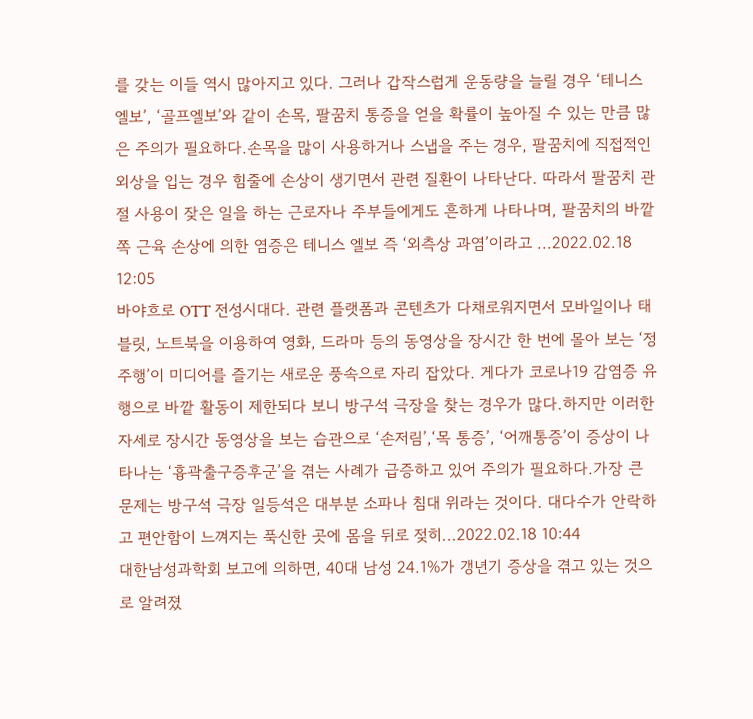를 갖는 이들 역시 많아지고 있다. 그러나 갑작스럽게 운동량을 늘릴 경우 ‘테니스엘보’, ‘골프엘보’와 같이 손목, 팔꿈치 통증을 얻을 확률이 높아질 수 있는 만큼 많은 주의가 필요하다.손목을 많이 사용하거나 스냅을 주는 경우, 팔꿈치에 직접적인 외상을 입는 경우 힘줄에 손상이 생기면서 관련 질환이 나타난다. 따라서 팔꿈치 관절 사용이 잦은 일을 하는 근로자나 주부들에게도 흔하게 나타나며, 팔꿈치의 바깥쪽 근육 손상에 의한 염증은 테니스 엘보 즉 ‘외측상 과염’이라고 ...2022.02.18 12:05
바야흐로 OTT 전성시대다. 관련 플랫폼과 콘텐츠가 다채로워지면서 모바일이나 태블릿, 노트북을 이용하여 영화, 드라마 등의 동영상을 장시간 한 번에 몰아 보는 ‘정주행’이 미디어를 즐기는 새로운 풍속으로 자리 잡았다. 게다가 코로나19 감염증 유행으로 바깥 활동이 제한되다 보니 방구석 극장을 찾는 경우가 많다.하지만 이러한 자세로 장시간 동영상을 보는 습관으로 ‘손저림’,‘목 통증’, ‘어깨통증’이 증상이 나타나는 ‘흉곽출구증후군’을 겪는 사례가 급증하고 있어 주의가 필요하다.가장 큰 문제는 방구석 극장 일등석은 대부분 소파나 침대 위라는 것이다. 대다수가 안락하고 편안함이 느껴지는 푹신한 곳에 몸을 뒤로 젖히...2022.02.18 10:44
대한남성과학회 보고에 의하면, 40대 남성 24.1%가 갱년기 증상을 겪고 있는 것으로 알려졌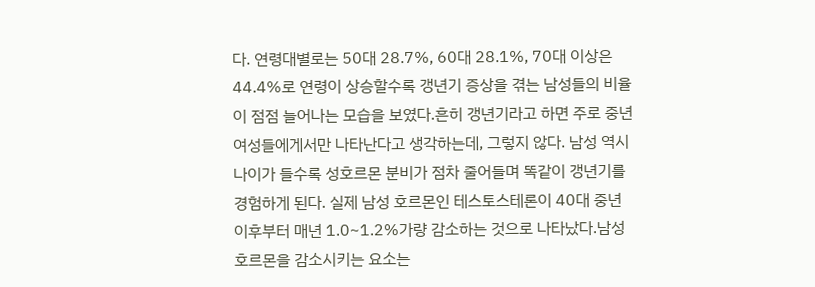다. 연령대별로는 50대 28.7%, 60대 28.1%, 70대 이상은 44.4%로 연령이 상승할수록 갱년기 증상을 겪는 남성들의 비율이 점점 늘어나는 모습을 보였다.흔히 갱년기라고 하면 주로 중년 여성들에게서만 나타난다고 생각하는데, 그렇지 않다. 남성 역시 나이가 들수록 성호르몬 분비가 점차 줄어들며 똑같이 갱년기를 경험하게 된다. 실제 남성 호르몬인 테스토스테론이 40대 중년 이후부터 매년 1.0~1.2%가량 감소하는 것으로 나타났다.남성 호르몬을 감소시키는 요소는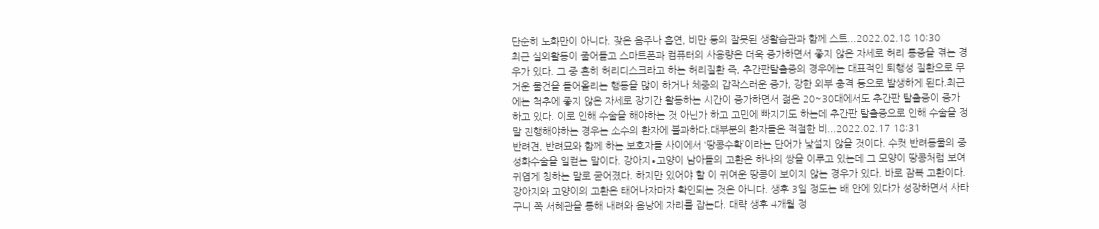단순히 노화만이 아니다. 잦은 음주나 흡연, 비만 등의 잘못된 생활습관과 함께 스트...2022.02.18 10:30
최근 실외활동이 줄어들고 스마트폰과 컴퓨터의 사용량은 더욱 증가하면서 좋지 않은 자세로 허리 통증을 겪는 경우가 있다. 그 중 흔히 허리디스크라고 하는 허리질환 즉, 추간판탈출증의 경우에는 대표적인 퇴행성 질환으로 무거운 물건을 들어올리는 행동을 많이 하거나 체중의 갑작스러운 증가, 강한 외부 충격 등으로 발생하게 된다.최근에는 척추에 좋지 않은 자세로 장기간 활동하는 시간이 증가하면서 젊은 20~30대에서도 추간판 탈출증이 증가하고 있다. 이로 인해 수술을 해야하는 것 아닌가 하고 고민에 빠지기도 하는데 추간판 탈출증으로 인해 수술을 정말 진행해야하는 경우는 소수의 환자에 불과하다.대부분의 환자들은 적절한 비...2022.02.17 18:31
반려견, 반려묘와 함께 하는 보호자들 사이에서 ‘땅콩수확’이라는 단어가 낯설지 않을 것이다. 수컷 반려동물의 중성화수술을 일컫는 말이다. 강아지∙고양이 남아들의 고환은 하나의 쌍을 이루고 있는데 그 모양이 땅콩처럼 보여 귀엽게 칭하는 말로 굳어졌다. 하지만 있어야 할 이 귀여운 땅콩이 보이지 않는 경우가 있다. 바로 잠복 고환이다.강아지와 고양이의 고환은 태어나자마자 확인되는 것은 아니다. 생후 3일 정도는 배 안에 있다가 성장하면서 사타구니 쪽 서혜관을 통해 내려와 음낭에 자리를 잡는다. 대략 생후 4개월 정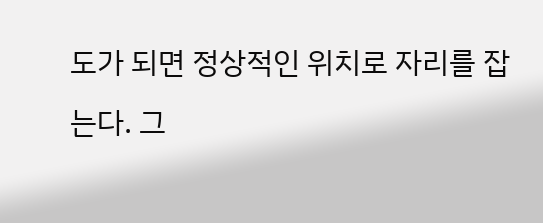도가 되면 정상적인 위치로 자리를 잡는다. 그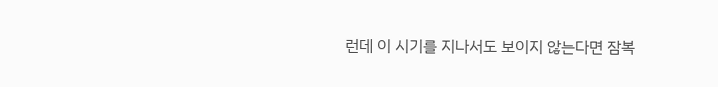런데 이 시기를 지나서도 보이지 않는다면 잠복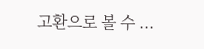고환으로 볼 수 ...